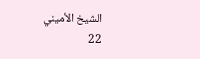الشيخ الأميني
22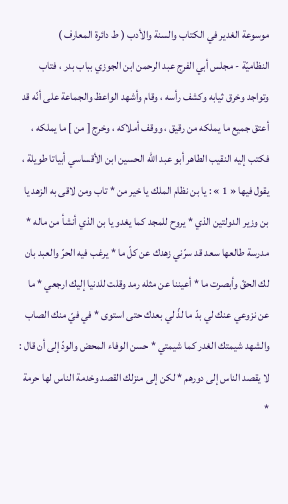موسوعة الغدير في الكتاب والسنة والأدب ( ط دائرة المعارف )
النظاميّة - مجلس أبي الفرج عبد الرحمن ابن الجوزي بباب بدر ، فتاب وتواجد وخرق ثيابه وكشف رأسه ، وقام وأشهد الواعظ والجماعة على أنّه قد أعتق جميع ما يملكه من رقيق ، ووقف أملاكه ، وخرج [ من ] ما يملكه ، فكتب إليه النقيب الطاهر أبو عبد اللّه الحسين ابن الأقساسي أبياتا طويلة ، يقول فيها « 1 » : يا بن نظام الملك يا خير من * تاب ومن لاقى به الزهد يا بن وزير الدولتين الذي * يروح للمجد كما يغدو يا بن الذي أنشأ من ماله * مدرسة طالعها سعد قد سرّني زهدك عن كلّ ما * يرغب فيه الحرّ والعبد بان لك الحقّ وأبصرت ما * أعيننا عن مثله رمد وقلت للدنيا إليك ارجعي * ما عن نزوعي عنك لي بدّ ما لذّ لي بعدك حتى استوى * في فيّ منك الصاب والشهد شيمتك الغدر كما شيمتي * حسن الوفاء المحض والودّ إلى أن قال : لا يقصد الناس إلى دورهم * لكن إلى منزلك القصد وخدمة الناس لها حرمة *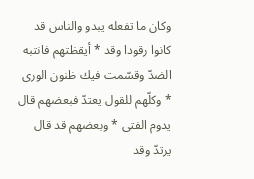وكان ما تفعله يبدو والناس قد كانوا رقودا وقد * أيقظتهم فانتبه الضدّ وقسّمت فيك ظنون الورى * وكلّهم للقول يعتدّ فبعضهم قال يدوم الفتى * وبعضهم قد قال يرتدّ وقد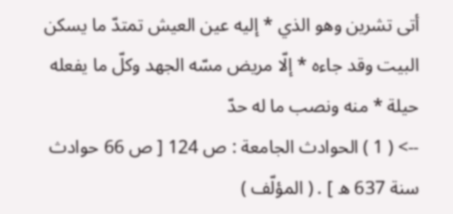أتى تشرين وهو الذي * إليه عين العيش تمتدّ ما يسكن البيت وقد جاءه * إلّا مريض مسّه الجهد وكلّ ما يفعله حيلة * منه ونصب ما له حدّ
--> ( 1 ) الحوادث الجامعة : ص 124 [ ص 66 حوادث سنة 637 ه ] . ( المؤلّف )